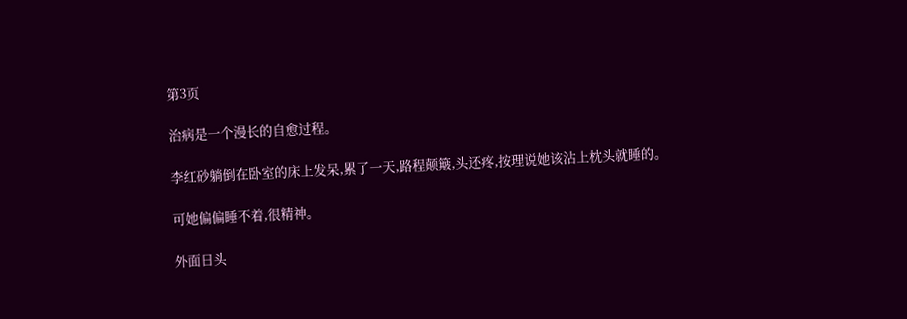第3页

治病是一个漫长的自愈过程。

李红砂躺倒在卧室的床上发呆,累了一天,路程颠簸,头还疼,按理说她该沾上枕头就睡的。

可她偏偏睡不着,很精神。

外面日头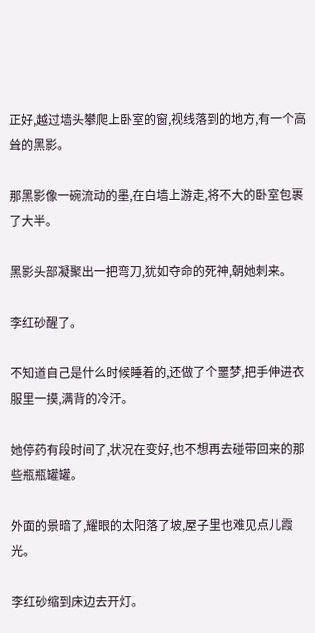正好,越过墙头攀爬上卧室的窗,视线落到的地方,有一个高耸的黑影。

那黑影像一碗流动的墨,在白墙上游走,将不大的卧室包裹了大半。

黑影头部凝聚出一把弯刀,犹如夺命的死神,朝她刺来。

李红砂醒了。

不知道自己是什么时候睡着的,还做了个噩梦,把手伸进衣服里一摸,满背的冷汗。

她停药有段时间了,状况在变好,也不想再去碰带回来的那些瓶瓶罐罐。

外面的景暗了,耀眼的太阳落了坡,屋子里也难见点儿霞光。

李红砂缩到床边去开灯。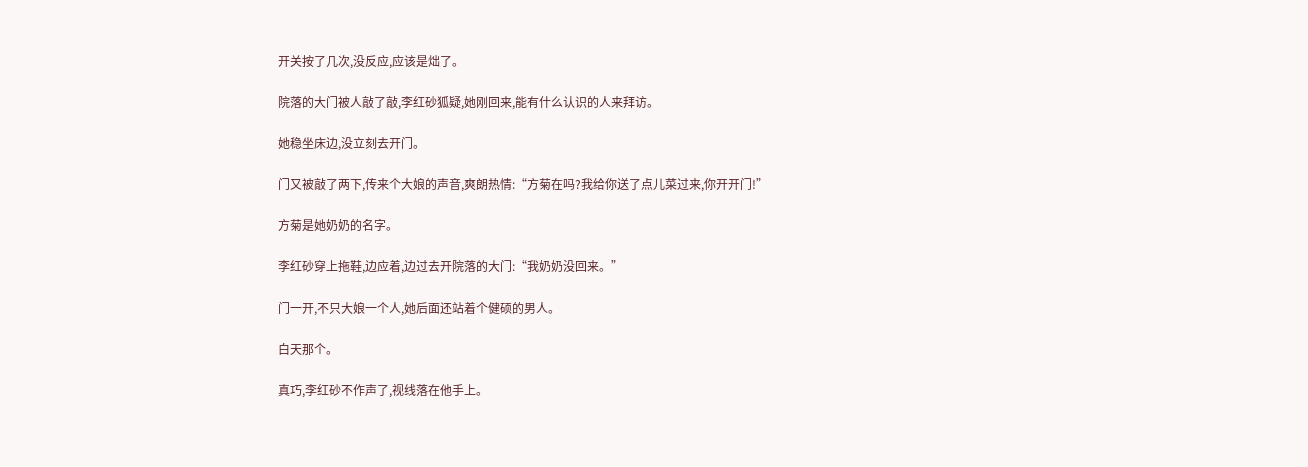开关按了几次,没反应,应该是炪了。

院落的大门被人敲了敲,李红砂狐疑,她刚回来,能有什么认识的人来拜访。

她稳坐床边,没立刻去开门。

门又被敲了两下,传来个大娘的声音,爽朗热情:“方菊在吗?我给你送了点儿菜过来,你开开门!”

方菊是她奶奶的名字。

李红砂穿上拖鞋,边应着,边过去开院落的大门:“我奶奶没回来。”

门一开,不只大娘一个人,她后面还站着个健硕的男人。

白天那个。

真巧,李红砂不作声了,视线落在他手上。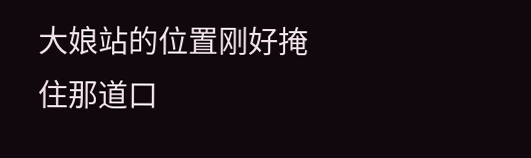大娘站的位置刚好掩住那道口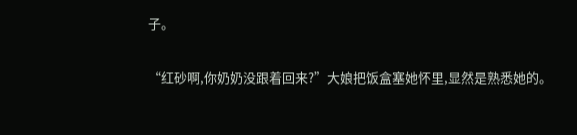子。

“红砂啊,你奶奶没跟着回来?”大娘把饭盒塞她怀里,显然是熟悉她的。